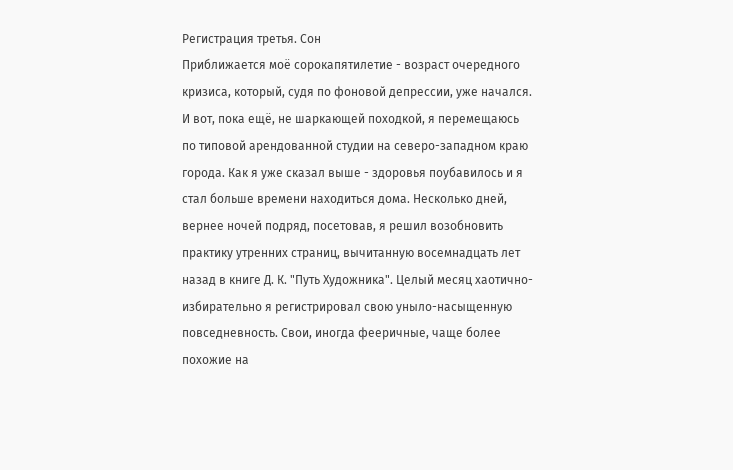Регистрация третья. Сон
Приближается моё сорокапятилетие - возраст очередного кризиса, который, судя по фоновой депрессии, уже начался. И вот, пока ещё, не шаркающей походкой, я перемещаюсь по типовой арендованной студии на северо-западном краю города. Как я уже сказал выше - здоровья поубавилось и я стал больше времени находиться дома. Несколько дней, вернее ночей подряд, посетовав, я решил возобновить практику утренних страниц, вычитанную восемнадцать лет назад в книге Д. К. "Путь Художника". Целый месяц хаотично-избирательно я регистрировал свою уныло-насыщенную повседневность. Свои, иногда фееричные, чаще более похожие на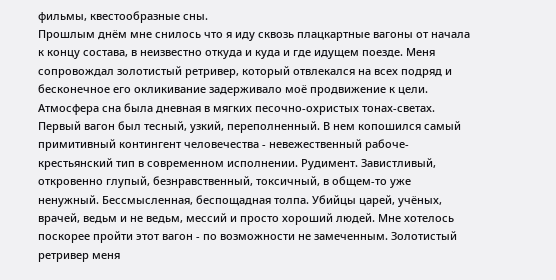фильмы, квестообразные сны.
Прошлым днём мне снилось что я иду сквозь плацкартные вагоны от начала к концу состава, в неизвестно откуда и куда и где идущем поезде. Меня сопровождал золотистый ретривер, который отвлекался на всех подряд и бесконечное его окликивание задерживало моё продвижение к цели. Атмосфера сна была дневная в мягких песочно-охристых тонах-светах. Первый вагон был тесный, узкий, переполненный. В нем копошился самый примитивный контингент человечества - невежественный рабоче-крестьянский тип в современном исполнении. Рудимент. Завистливый, откровенно глупый, безнравственный, токсичный, в общем-то уже ненужный. Бессмысленная, беспощадная толпа. Убийцы царей, учёных, врачей, ведьм и не ведьм, мессий и просто хороший людей. Мне хотелось поскорее пройти этот вагон - по возможности не замеченным. Золотистый ретривер меня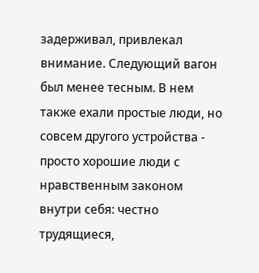задерживал, привлекал внимание. Следующий вагон был менее тесным. В нем также ехали простые люди, но совсем другого устройства - просто хорошие люди с нравственным законом внутри себя: честно трудящиеся,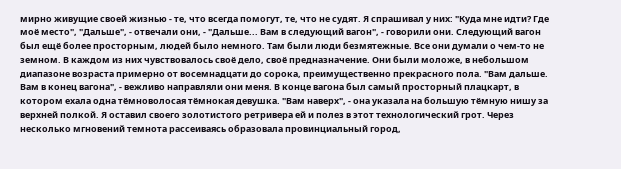мирно живущие своей жизнью - те, что всегда помогут, те, что не судят. Я спрашивал у них: "Куда мне идти? Где моё место", "Дальше", - отвечали они, - "Дальше... Вам в следующий вагон", - говорили они. Следующий вагон был ещё более просторным, людей было немного. Там были люди безмятежные. Все они думали о чем-то не земном. В каждом из них чувствовалось своё дело, своё предназначение. Они были моложе, в небольшом диапазоне возраста примерно от восемнадцати до сорока, преимущественно прекрасного пола. "Вам дальше. Вам в конец вагона", - вежливо направляли они меня. В конце вагона был самый просторный плацкарт, в котором ехала одна тёмноволосая тёмнокая девушка. "Вам наверх", - она указала на большую тёмную нишу за верхней полкой. Я оставил своего золотистого ретривера ей и полез в этот технологический грот. Через несколько мгновений темнота рассеиваясь образовала провинциальный город,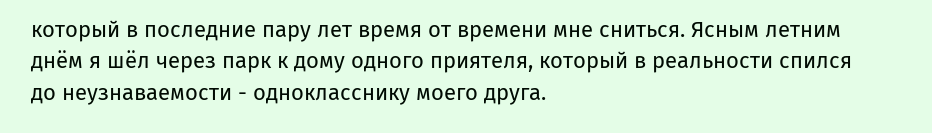который в последние пару лет время от времени мне сниться. Ясным летним днём я шёл через парк к дому одного приятеля, который в реальности спился до неузнаваемости - однокласснику моего друга.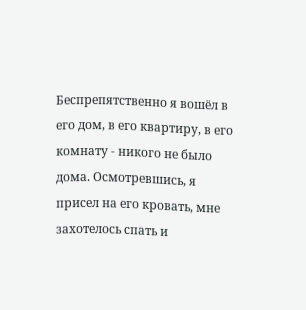Беспрепятственно я вошёл в его дом, в его квартиру, в его комнату - никого не было дома. Осмотревшись, я присел на его кровать, мне захотелось спать и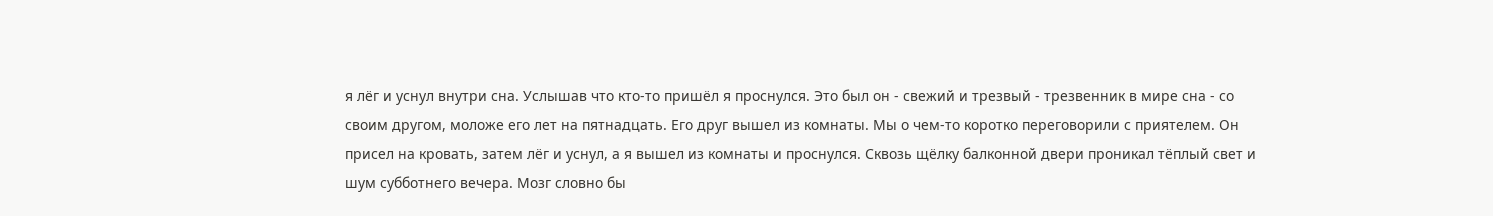я лёг и уснул внутри сна. Услышав что кто-то пришёл я проснулся. Это был он - свежий и трезвый - трезвенник в мире сна - со своим другом, моложе его лет на пятнадцать. Его друг вышел из комнаты. Мы о чем-то коротко переговорили с приятелем. Он присел на кровать, затем лёг и уснул, а я вышел из комнаты и проснулся. Сквозь щёлку балконной двери проникал тёплый свет и шум субботнего вечера. Мозг словно бы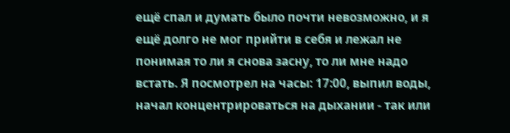ещё спал и думать было почти невозможно, и я ещё долго не мог прийти в себя и лежал не понимая то ли я снова засну, то ли мне надо встать. Я посмотрел на часы: 17:00, выпил воды, начал концентрироваться на дыхании - так или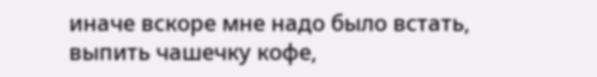иначе вскоре мне надо было встать, выпить чашечку кофе,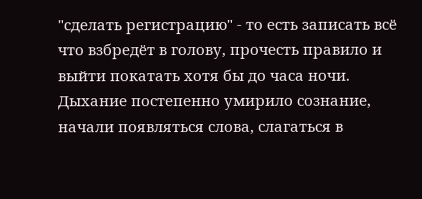"сделать регистрацию" - то есть записать всё что взбредёт в голову, прочесть правило и выйти покатать хотя бы до часа ночи. Дыхание постепенно умирило сознание, начали появляться слова, слагаться в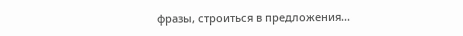фразы, строиться в предложения...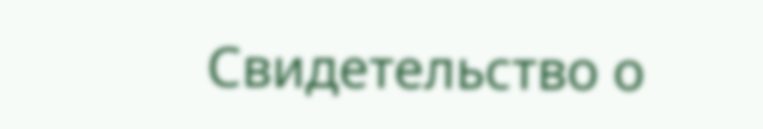Свидетельство о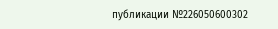публикации №226050600302